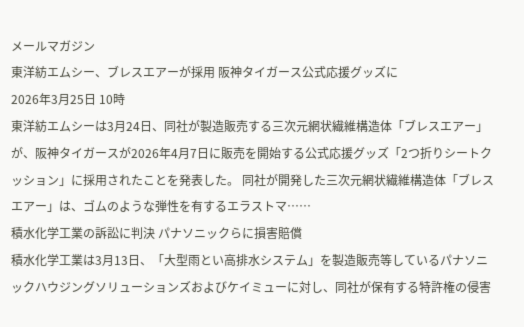メールマガジン
東洋紡エムシー、ブレスエアーが採用 阪神タイガース公式応援グッズに
2026年3月25日 10時
東洋紡エムシーは3月24日、同社が製造販売する三次元網状繊維構造体「ブレスエアー」が、阪神タイガースが2026年4月7日に販売を開始する公式応援グッズ「2つ折りシートクッション」に採用されたことを発表した。 同社が開発した三次元網状繊維構造体「ブレスエアー」は、ゴムのような弾性を有するエラストマ……
積水化学工業の訴訟に判決 パナソニックらに損害賠償
積水化学工業は3月13日、「大型雨とい高排水システム」を製造販売等しているパナソニックハウジングソリューションズおよびケイミューに対し、同社が保有する特許権の侵害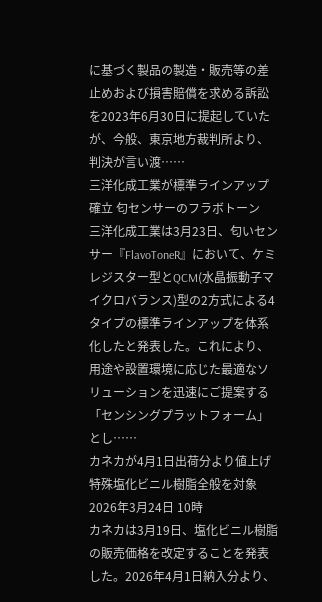に基づく製品の製造・販売等の差止めおよび損害賠償を求める訴訟を2023年6月30日に提起していたが、今般、東京地方裁判所より、判決が言い渡……
三洋化成工業が標準ラインアップ確立 匂センサーのフラボトーン
三洋化成工業は3月23日、匂いセンサー『FlavoToneR』において、ケミレジスター型とQCM(水晶振動子マイクロバランス)型の2方式による4タイプの標準ラインアップを体系化したと発表した。これにより、用途や設置環境に応じた最適なソリューションを迅速にご提案する「センシングプラットフォーム」とし……
カネカが4月1日出荷分より値上げ 特殊塩化ビニル樹脂全般を対象
2026年3月24日 10時
カネカは3月19日、塩化ビニル樹脂の販売価格を改定することを発表した。2026年4月1日納入分より、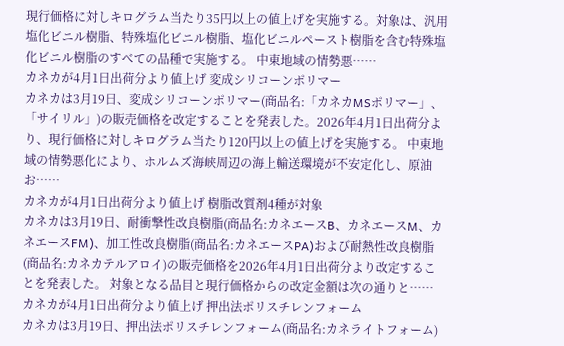現行価格に対しキログラム当たり35円以上の値上げを実施する。対象は、汎用塩化ビニル樹脂、特殊塩化ビニル樹脂、塩化ビニルペースト樹脂を含む特殊塩化ビニル樹脂のすべての品種で実施する。 中東地域の情勢悪……
カネカが4月1日出荷分より値上げ 変成シリコーンポリマー
カネカは3月19日、変成シリコーンポリマー(商品名:「カネカMSポリマー」、「サイリル」)の販売価格を改定することを発表した。2026年4月1日出荷分より、現行価格に対しキログラム当たり120円以上の値上げを実施する。 中東地域の情勢悪化により、ホルムズ海峡周辺の海上輸送環境が不安定化し、原油お……
カネカが4月1日出荷分より値上げ 樹脂改質剤4種が対象
カネカは3月19日、耐衝撃性改良樹脂(商品名:カネエースB、カネエースM、カネエースFM)、加工性改良樹脂(商品名:カネエースPA)および耐熱性改良樹脂(商品名:カネカテルアロイ)の販売価格を2026年4月1日出荷分より改定することを発表した。 対象となる品目と現行価格からの改定金額は次の通りと……
カネカが4月1日出荷分より値上げ 押出法ポリスチレンフォーム
カネカは3月19日、押出法ポリスチレンフォーム(商品名:カネライトフォーム)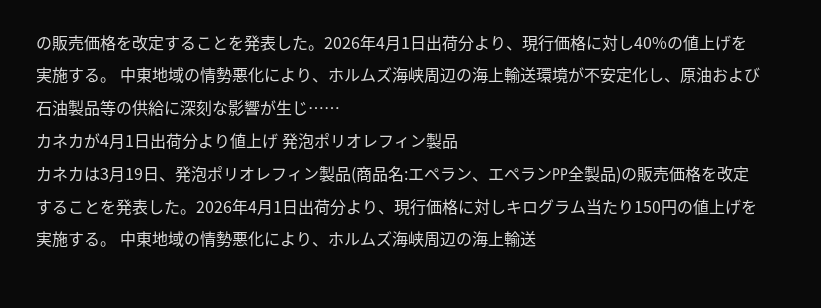の販売価格を改定することを発表した。2026年4月1日出荷分より、現行価格に対し40%の値上げを実施する。 中東地域の情勢悪化により、ホルムズ海峡周辺の海上輸送環境が不安定化し、原油および石油製品等の供給に深刻な影響が生じ……
カネカが4月1日出荷分より値上げ 発泡ポリオレフィン製品
カネカは3月19日、発泡ポリオレフィン製品(商品名:エペラン、エペランPP全製品)の販売価格を改定することを発表した。2026年4月1日出荷分より、現行価格に対しキログラム当たり150円の値上げを実施する。 中東地域の情勢悪化により、ホルムズ海峡周辺の海上輸送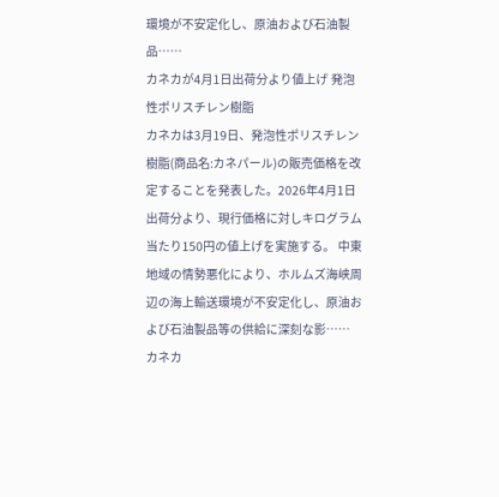環境が不安定化し、原油および石油製品……
カネカが4月1日出荷分より値上げ 発泡性ポリスチレン樹脂
カネカは3月19日、発泡性ポリスチレン樹脂(商品名:カネパール)の販売価格を改定することを発表した。2026年4月1日出荷分より、現行価格に対しキログラム当たり150円の値上げを実施する。 中東地域の情勢悪化により、ホルムズ海峡周辺の海上輸送環境が不安定化し、原油および石油製品等の供給に深刻な影……
カネカ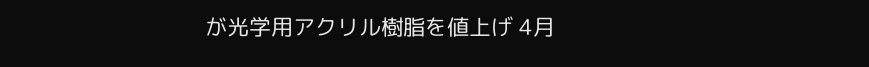が光学用アクリル樹脂を値上げ 4月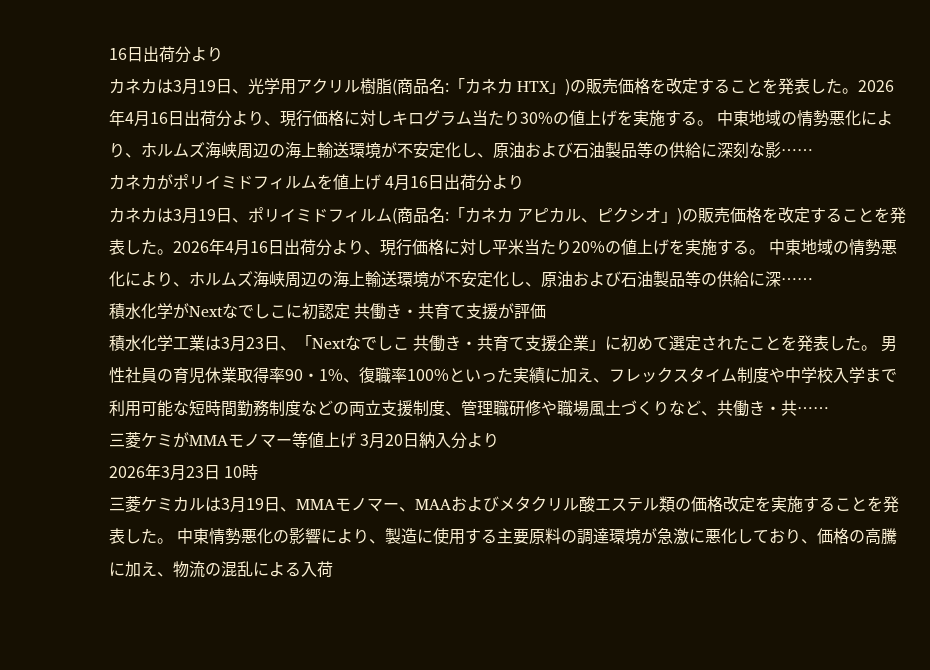16日出荷分より
カネカは3月19日、光学用アクリル樹脂(商品名:「カネカ HTX」)の販売価格を改定することを発表した。2026年4月16日出荷分より、現行価格に対しキログラム当たり30%の値上げを実施する。 中東地域の情勢悪化により、ホルムズ海峡周辺の海上輸送環境が不安定化し、原油および石油製品等の供給に深刻な影……
カネカがポリイミドフィルムを値上げ 4月16日出荷分より
カネカは3月19日、ポリイミドフィルム(商品名:「カネカ アピカル、ピクシオ」)の販売価格を改定することを発表した。2026年4月16日出荷分より、現行価格に対し平米当たり20%の値上げを実施する。 中東地域の情勢悪化により、ホルムズ海峡周辺の海上輸送環境が不安定化し、原油および石油製品等の供給に深……
積水化学がNextなでしこに初認定 共働き・共育て支援が評価
積水化学工業は3月23日、「Nextなでしこ 共働き・共育て支援企業」に初めて選定されたことを発表した。 男性社員の育児休業取得率90・1%、復職率100%といった実績に加え、フレックスタイム制度や中学校入学まで利用可能な短時間勤務制度などの両立支援制度、管理職研修や職場風土づくりなど、共働き・共……
三菱ケミがMMAモノマー等値上げ 3月20日納入分より
2026年3月23日 10時
三菱ケミカルは3月19日、MMAモノマー、MAAおよびメタクリル酸エステル類の価格改定を実施することを発表した。 中東情勢悪化の影響により、製造に使用する主要原料の調達環境が急激に悪化しており、価格の高騰に加え、物流の混乱による入荷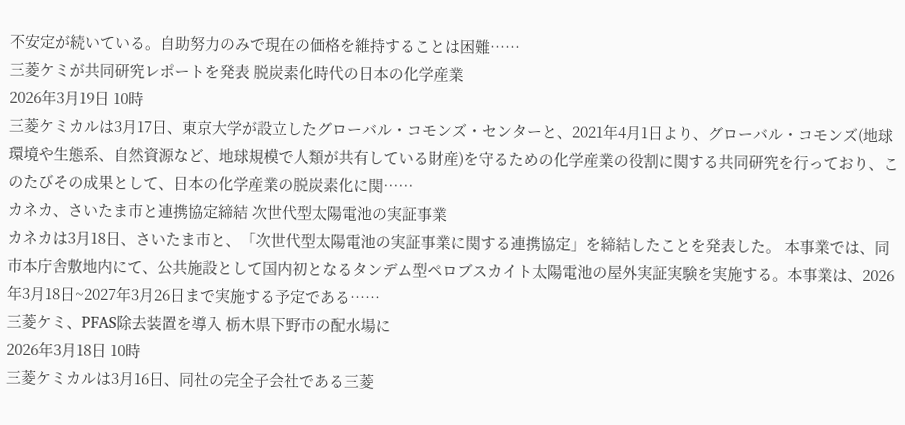不安定が続いている。自助努力のみで現在の価格を維持することは困難……
三菱ケミが共同研究レポートを発表 脱炭素化時代の日本の化学産業
2026年3月19日 10時
三菱ケミカルは3月17日、東京大学が設立したグローバル・コモンズ・センターと、2021年4月1日より、グローバル・コモンズ(地球環境や生態系、自然資源など、地球規模で人類が共有している財産)を守るための化学産業の役割に関する共同研究を行っており、このたびその成果として、日本の化学産業の脱炭素化に関……
カネカ、さいたま市と連携協定締結 次世代型太陽電池の実証事業
カネカは3月18日、さいたま市と、「次世代型太陽電池の実証事業に関する連携協定」を締結したことを発表した。 本事業では、同市本庁舎敷地内にて、公共施設として国内初となるタンデム型ペロブスカイト太陽電池の屋外実証実験を実施する。本事業は、2026年3月18日~2027年3月26日まで実施する予定である……
三菱ケミ、PFAS除去装置を導入 栃木県下野市の配水場に
2026年3月18日 10時
三菱ケミカルは3月16日、同社の完全子会社である三菱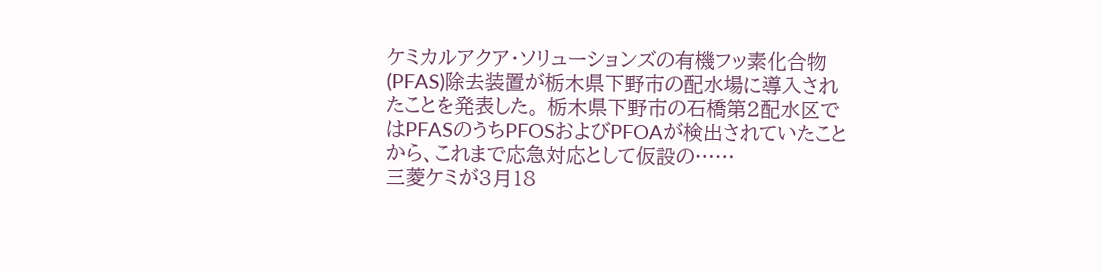ケミカルアクア・ソリューションズの有機フッ素化合物(PFAS)除去装置が栃木県下野市の配水場に導入されたことを発表した。 栃木県下野市の石橋第2配水区ではPFASのうちPFOSおよびPFOAが検出されていたことから、これまで応急対応として仮設の……
三菱ケミが3月18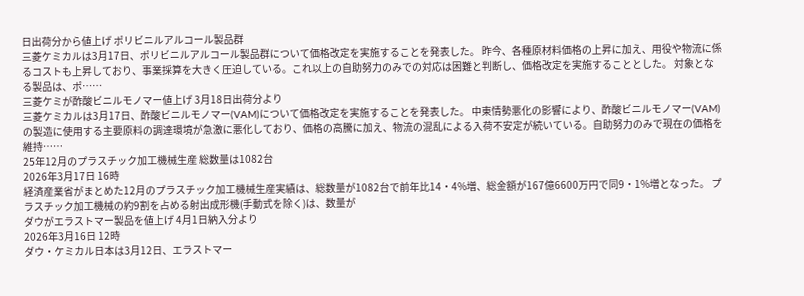日出荷分から値上げ ポリビニルアルコール製品群
三菱ケミカルは3月17日、ポリビニルアルコール製品群について価格改定を実施することを発表した。 昨今、各種原材料価格の上昇に加え、用役や物流に係るコストも上昇しており、事業採算を大きく圧迫している。これ以上の自助努力のみでの対応は困難と判断し、価格改定を実施することとした。 対象となる製品は、ポ……
三菱ケミが酢酸ビニルモノマー値上げ 3月18日出荷分より
三菱ケミカルは3月17日、酢酸ビニルモノマー(VAM)について価格改定を実施することを発表した。 中東情勢悪化の影響により、酢酸ビニルモノマー(VAM)の製造に使用する主要原料の調達環境が急激に悪化しており、価格の高騰に加え、物流の混乱による入荷不安定が続いている。自助努力のみで現在の価格を維持……
25年12月のプラスチック加工機械生産 総数量は1082台
2026年3月17日 16時
経済産業省がまとめた12月のプラスチック加工機械生産実績は、総数量が1082台で前年比14・4%増、総金額が167億6600万円で同9・1%増となった。 プラスチック加工機械の約9割を占める射出成形機(手動式を除く)は、数量が
ダウがエラストマー製品を値上げ 4月1日納入分より
2026年3月16日 12時
ダウ・ケミカル日本は3月12日、エラストマー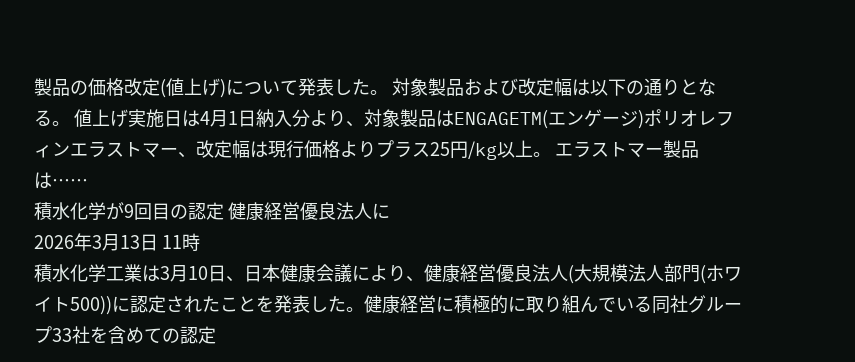製品の価格改定(値上げ)について発表した。 対象製品および改定幅は以下の通りとなる。 値上げ実施日は4月1日納入分より、対象製品はENGAGETM(エンゲージ)ポリオレフィンエラストマー、改定幅は現行価格よりプラス25円/kg以上。 エラストマー製品は……
積水化学が9回目の認定 健康経営優良法人に
2026年3月13日 11時
積水化学工業は3月10日、日本健康会議により、健康経営優良法人(大規模法人部門(ホワイト500))に認定されたことを発表した。健康経営に積極的に取り組んでいる同社グループ33社を含めての認定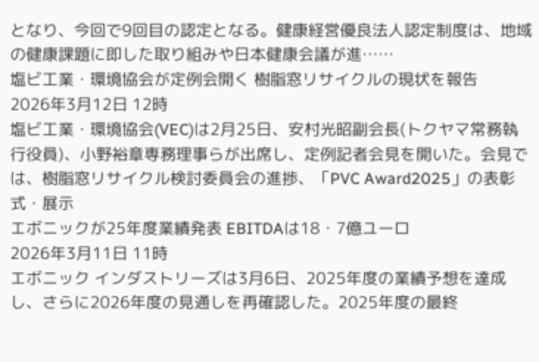となり、今回で9回目の認定となる。健康経営優良法人認定制度は、地域の健康課題に即した取り組みや日本健康会議が進……
塩ビ工業・環境協会が定例会開く 樹脂窓リサイクルの現状を報告
2026年3月12日 12時
塩ビ工業・環境協会(VEC)は2月25日、安村光昭副会長(トクヤマ常務執行役員)、小野裕章専務理事らが出席し、定例記者会見を開いた。会見では、樹脂窓リサイクル検討委員会の進捗、「PVC Award2025」の表彰式・展示
エボニックが25年度業績発表 EBITDAは18・7億ユーロ
2026年3月11日 11時
エボニック インダストリーズは3月6日、2025年度の業績予想を達成し、さらに2026年度の見通しを再確認した。2025年度の最終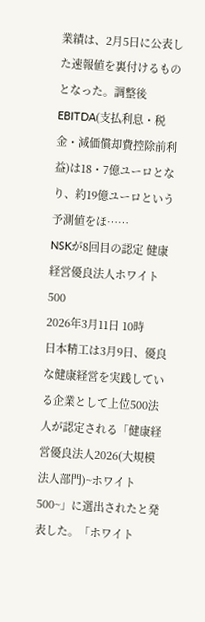業績は、2月5日に公表した速報値を裏付けるものとなった。調整後EBITDA(支払利息・税金・減価償却費控除前利益)は18・7億ユーロとなり、約19億ユーロという予測値をほ……
NSKが8回目の認定 健康経営優良法人ホワイト500
2026年3月11日 10時
日本精工は3月9日、優良な健康経営を実践している企業として上位500法人が認定される「健康経営優良法人2026(大規模法人部門)~ホワイト500~」に選出されたと発表した。「ホワイト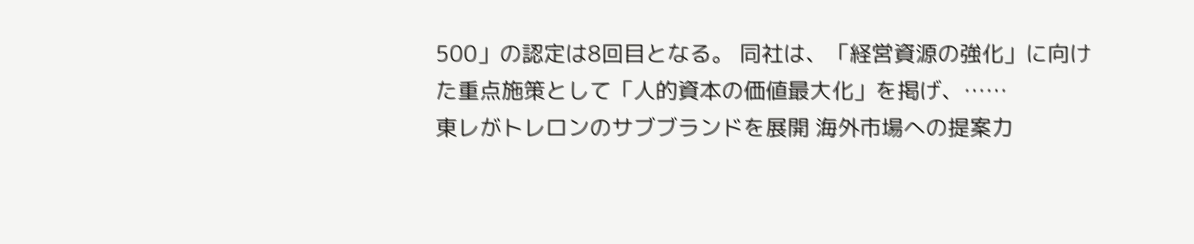500」の認定は8回目となる。 同社は、「経営資源の強化」に向けた重点施策として「人的資本の価値最大化」を掲げ、……
東レがトレロンのサブブランドを展開 海外市場への提案力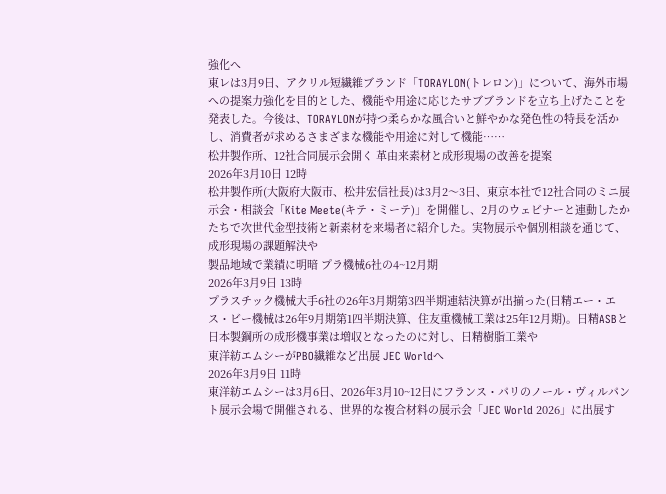強化へ
東レは3月9日、アクリル短繊維ブランド「TORAYLON(トレロン)」について、海外市場への提案力強化を目的とした、機能や用途に応じたサブブランドを立ち上げたことを発表した。今後は、TORAYLONが持つ柔らかな風合いと鮮やかな発色性の特長を活かし、消費者が求めるさまざまな機能や用途に対して機能……
松井製作所、12社合同展示会開く 革由来素材と成形現場の改善を提案
2026年3月10日 12時
松井製作所(大阪府大阪市、松井宏信社長)は3月2〜3日、東京本社で12社合同のミニ展示会・相談会「Kite Meete(キテ・ミーテ)」を開催し、2月のウェビナーと連動したかたちで次世代金型技術と新素材を来場者に紹介した。実物展示や個別相談を通じて、成形現場の課題解決や
製品地域で業績に明暗 プラ機械6社の4~12月期
2026年3月9日 13時
プラスチック機械大手6社の26年3月期第3四半期連結決算が出揃った(日精エー・エス・ビー機械は26年9月期第1四半期決算、住友重機械工業は25年12月期)。日精ASBと日本製鋼所の成形機事業は増収となったのに対し、日精樹脂工業や
東洋紡エムシーがPBO繊維など出展 JEC Worldへ
2026年3月9日 11時
東洋紡エムシーは3月6日、2026年3月10~12日にフランス・パリのノール・ヴィルパント展示会場で開催される、世界的な複合材料の展示会「JEC World 2026」に出展す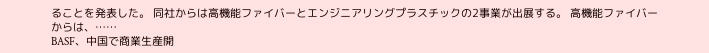ることを発表した。 同社からは高機能ファイバーとエンジニアリングプラスチックの2事業が出展する。 高機能ファイバーからは、……
BASF、中国で商業生産開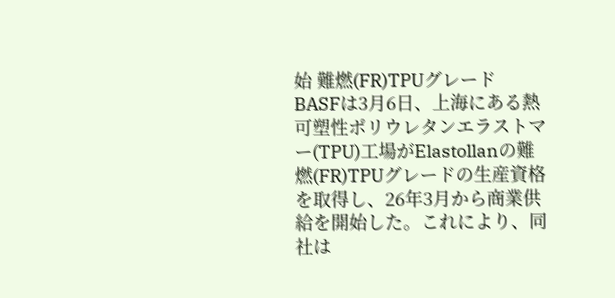始 難燃(FR)TPUグレード
BASFは3月6日、上海にある熱可塑性ポリウレタンエラストマー(TPU)工場がElastollanの難燃(FR)TPUグレードの生産資格を取得し、26年3月から商業供給を開始した。これにより、同社は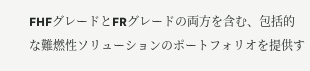FHFグレードとFRグレードの両方を含む、包括的な難燃性ソリューションのポートフォリオを提供す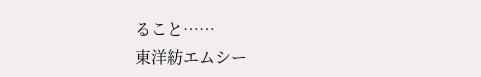ること……
東洋紡エムシー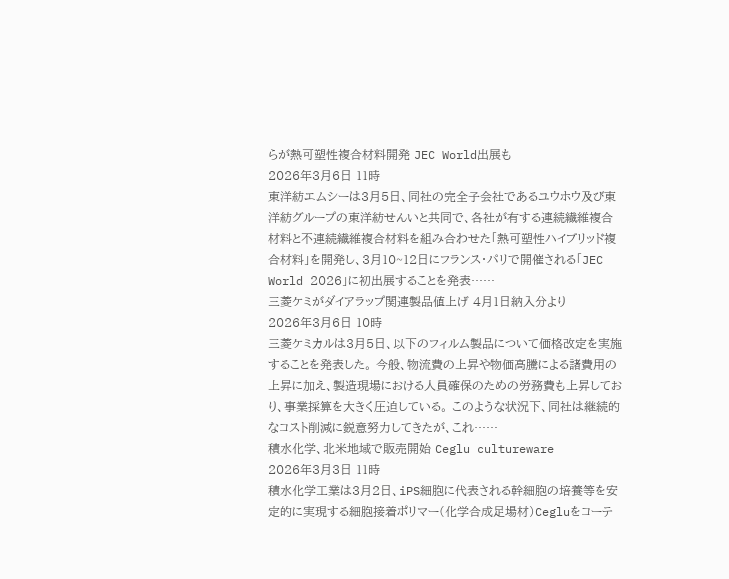らが熱可塑性複合材料開発 JEC World出展も
2026年3月6日 11時
東洋紡エムシーは3月5日、同社の完全子会社であるユウホウ及び東洋紡グループの東洋紡せんいと共同で、各社が有する連続繊維複合材料と不連続繊維複合材料を組み合わせた「熱可塑性ハイブリッド複合材料」を開発し、3月10~12日にフランス・パリで開催される「JEC World 2026」に初出展することを発表……
三菱ケミがダイアラップ関連製品値上げ 4月1日納入分より
2026年3月6日 10時
三菱ケミカルは3月5日、以下のフィルム製品について価格改定を実施することを発表した。 今般、物流費の上昇や物価高騰による諸費用の上昇に加え、製造現場における人員確保のための労務費も上昇しており、事業採算を大きく圧迫している。 このような状況下、同社は継続的なコスト削減に鋭意努力してきたが、これ……
積水化学、北米地域で販売開始 Ceglu cultureware
2026年3月3日 11時
積水化学工業は3月2日、iPS細胞に代表される幹細胞の培養等を安定的に実現する細胞接着ポリマー(化学合成足場材)Cegluをコーテ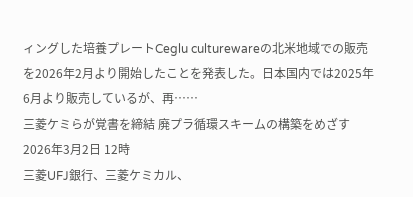ィングした培養プレートCeglu culturewareの北米地域での販売を2026年2月より開始したことを発表した。日本国内では2025年6月より販売しているが、再……
三菱ケミらが覚書を締結 廃プラ循環スキームの構築をめざす
2026年3月2日 12時
三菱UFJ銀行、三菱ケミカル、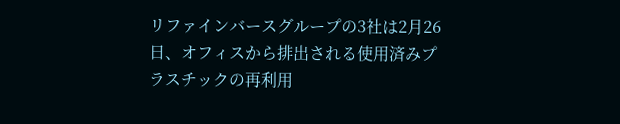リファインバースグループの3社は2月26日、オフィスから排出される使用済みプラスチックの再利用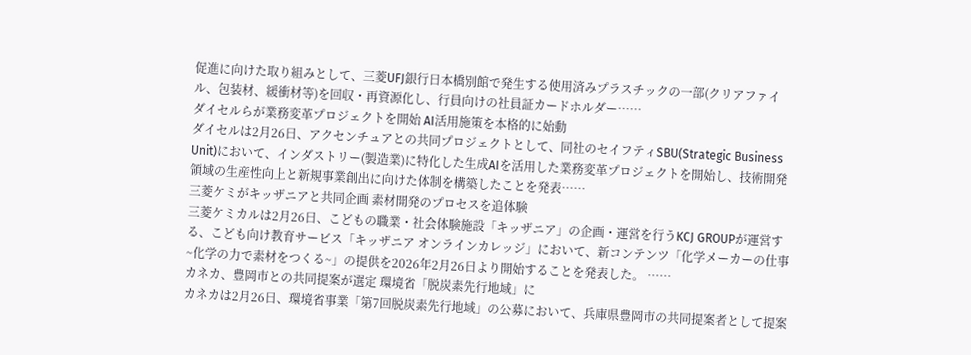促進に向けた取り組みとして、三菱UFJ銀行日本橋別館で発生する使用済みプラスチックの一部(クリアファイル、包装材、緩衝材等)を回収・再資源化し、行員向けの社員証カードホルダー……
ダイセルらが業務変革プロジェクトを開始 AI活用施策を本格的に始動
ダイセルは2月26日、アクセンチュアとの共同プロジェクトとして、同社のセイフティSBU(Strategic Business Unit)において、インダストリー(製造業)に特化した生成AIを活用した業務変革プロジェクトを開始し、技術開発領域の生産性向上と新規事業創出に向けた体制を構築したことを発表……
三菱ケミがキッザニアと共同企画 素材開発のプロセスを追体験
三菱ケミカルは2月26日、こどもの職業・社会体験施設「キッザニア」の企画・運営を行うKCJ GROUPが運営する、こども向け教育サービス「キッザニア オンラインカレッジ」において、新コンテンツ「化学メーカーの仕事~化学の力で素材をつくる~」の提供を2026年2月26日より開始することを発表した。 ……
カネカ、豊岡市との共同提案が選定 環境省「脱炭素先行地域」に
カネカは2月26日、環境省事業「第7回脱炭素先行地域」の公募において、兵庫県豊岡市の共同提案者として提案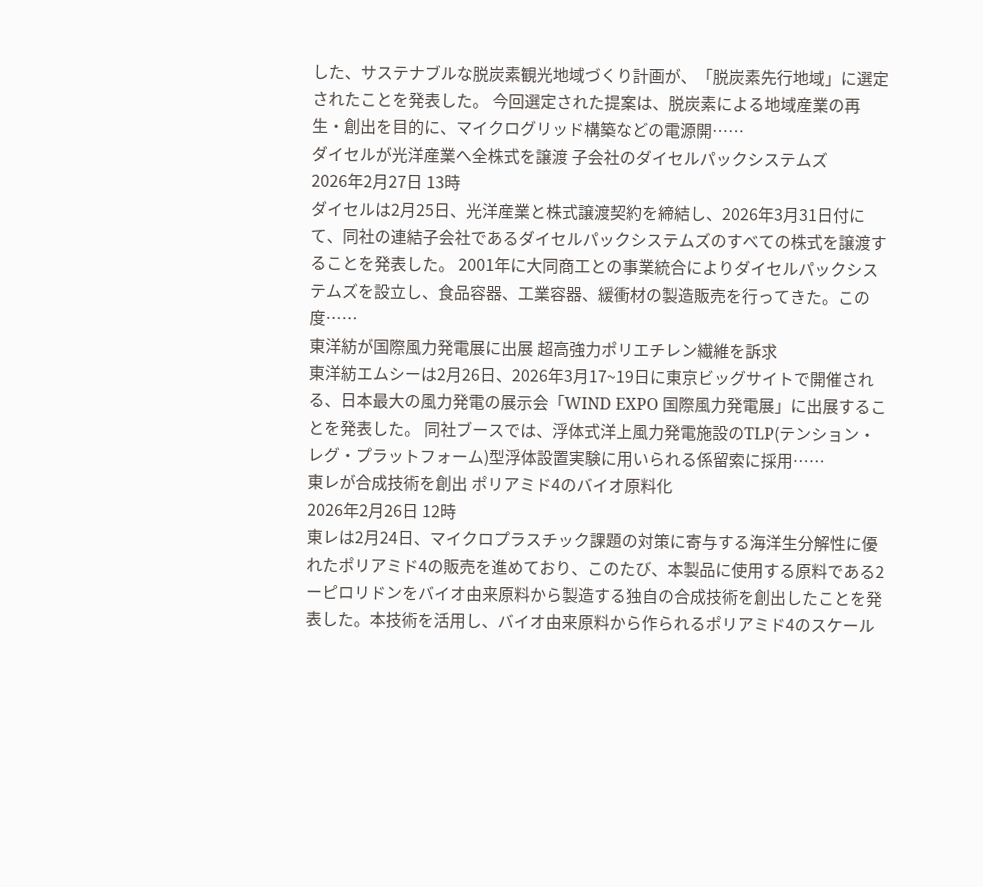した、サステナブルな脱炭素観光地域づくり計画が、「脱炭素先行地域」に選定されたことを発表した。 今回選定された提案は、脱炭素による地域産業の再生・創出を目的に、マイクログリッド構築などの電源開……
ダイセルが光洋産業へ全株式を譲渡 子会社のダイセルパックシステムズ
2026年2月27日 13時
ダイセルは2月25日、光洋産業と株式譲渡契約を締結し、2026年3月31日付にて、同社の連結子会社であるダイセルパックシステムズのすべての株式を譲渡することを発表した。 2001年に大同商工との事業統合によりダイセルパックシステムズを設立し、食品容器、工業容器、緩衝材の製造販売を行ってきた。この度……
東洋紡が国際風力発電展に出展 超高強力ポリエチレン繊維を訴求
東洋紡エムシーは2月26日、2026年3月17~19日に東京ビッグサイトで開催される、日本最大の風力発電の展示会「WIND EXPO 国際風力発電展」に出展することを発表した。 同社ブースでは、浮体式洋上風力発電施設のTLP(テンション・レグ・プラットフォーム)型浮体設置実験に用いられる係留索に採用……
東レが合成技術を創出 ポリアミド4のバイオ原料化
2026年2月26日 12時
東レは2月24日、マイクロプラスチック課題の対策に寄与する海洋生分解性に優れたポリアミド4の販売を進めており、このたび、本製品に使用する原料である2ーピロリドンをバイオ由来原料から製造する独自の合成技術を創出したことを発表した。本技術を活用し、バイオ由来原料から作られるポリアミド4のスケール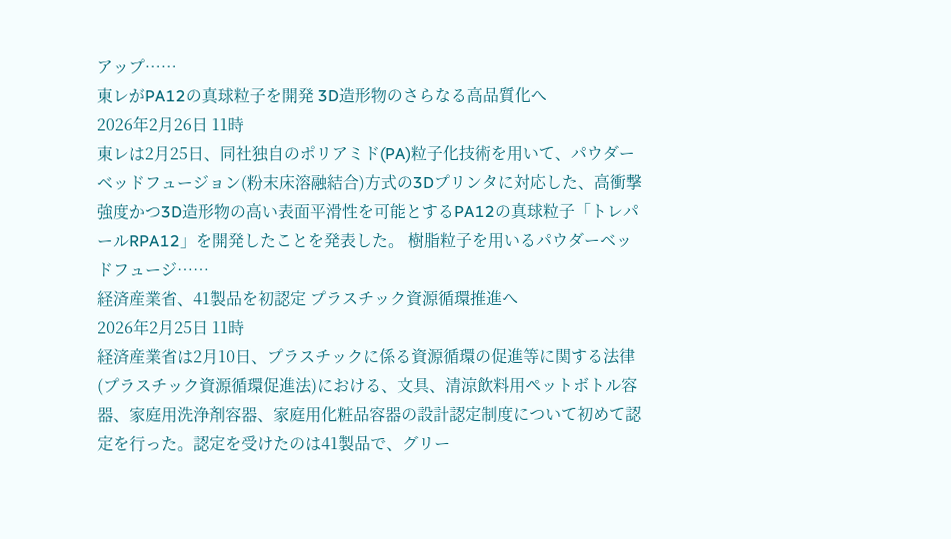アップ……
東レがPA12の真球粒子を開発 3D造形物のさらなる高品質化へ
2026年2月26日 11時
東レは2月25日、同社独自のポリアミド(PA)粒子化技術を用いて、パウダーベッドフュージョン(粉末床溶融結合)方式の3Dプリンタに対応した、高衝撃強度かつ3D造形物の高い表面平滑性を可能とするPA12の真球粒子「トレパールRPA12」を開発したことを発表した。 樹脂粒子を用いるパウダーベッドフュージ……
経済産業省、41製品を初認定 プラスチック資源循環推進へ
2026年2月25日 11時
経済産業省は2月10日、プラスチックに係る資源循環の促進等に関する法律(プラスチック資源循環促進法)における、文具、清涼飲料用ペットボトル容器、家庭用洗浄剤容器、家庭用化粧品容器の設計認定制度について初めて認定を行った。認定を受けたのは41製品で、グリー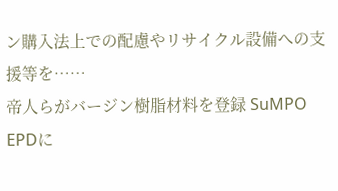ン購入法上での配慮やリサイクル設備への支援等を……
帝人らがバージン樹脂材料を登録 SuMPO EPDに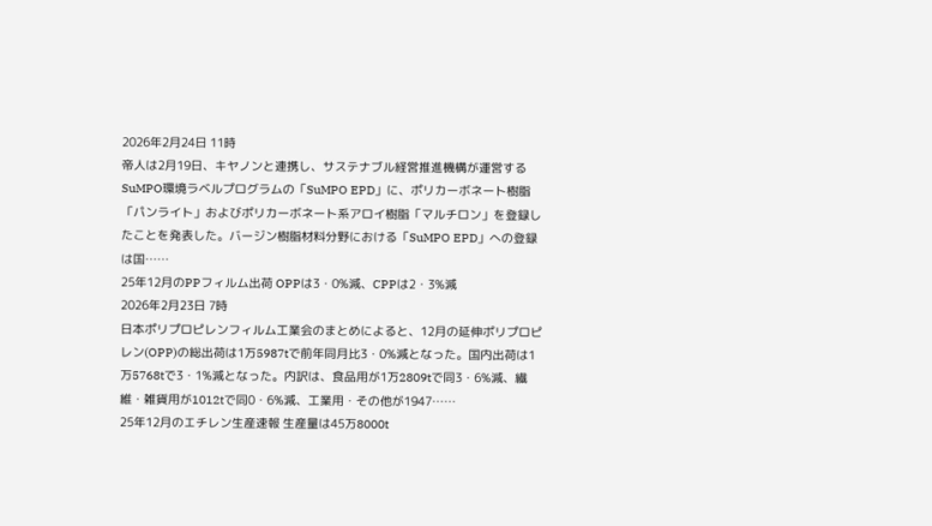2026年2月24日 11時
帝人は2月19日、キヤノンと連携し、サステナブル経営推進機構が運営するSuMPO環境ラベルプログラムの「SuMPO EPD」に、ポリカーボネート樹脂「パンライト」およびポリカーボネート系アロイ樹脂「マルチロン」を登録したことを発表した。バージン樹脂材料分野における「SuMPO EPD」への登録は国……
25年12月のPPフィルム出荷 OPPは3・0%減、CPPは2・3%減
2026年2月23日 7時
日本ポリプロピレンフィルム工業会のまとめによると、12月の延伸ポリプロピレン(OPP)の総出荷は1万5987tで前年同月比3・0%減となった。国内出荷は1万5768tで3・1%減となった。内訳は、食品用が1万2809tで同3・6%減、繊維・雑貨用が1012tで同0・6%減、工業用・その他が1947……
25年12月のエチレン生産速報 生産量は45万8000t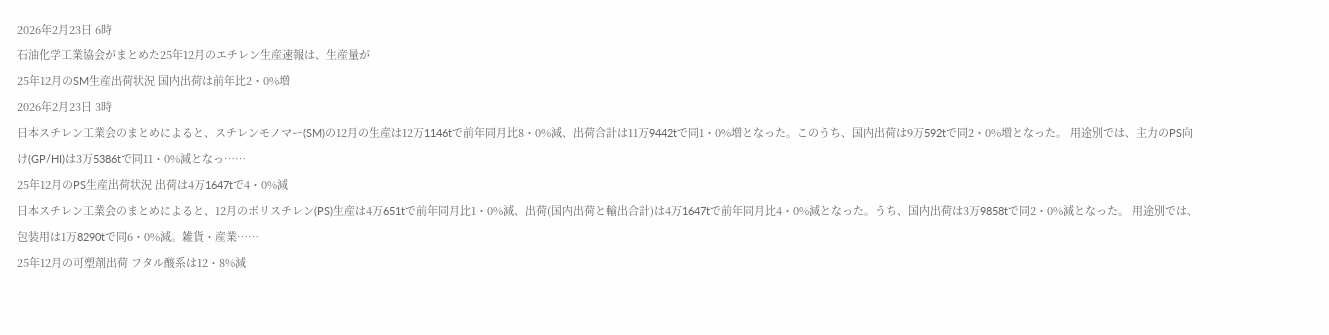2026年2月23日 6時
石油化学工業協会がまとめた25年12月のエチレン生産速報は、生産量が
25年12月のSM生産出荷状況 国内出荷は前年比2・0%増
2026年2月23日 3時
日本スチレン工業会のまとめによると、スチレンモノマー(SM)の12月の生産は12万1146tで前年同月比8・0%減、出荷合計は11万9442tで同1・0%増となった。このうち、国内出荷は9万592tで同2・0%増となった。 用途別では、主力のPS向け(GP/HI)は3万5386tで同11・0%減となっ……
25年12月のPS生産出荷状況 出荷は4万1647tで4・0%減
日本スチレン工業会のまとめによると、12月のポリスチレン(PS)生産は4万651tで前年同月比1・0%減、出荷(国内出荷と輸出合計)は4万1647tで前年同月比4・0%減となった。うち、国内出荷は3万9858tで同2・0%減となった。 用途別では、包装用は1万8290tで同6・0%減。雑貨・産業……
25年12月の可塑剤出荷 フタル酸系は12・8%減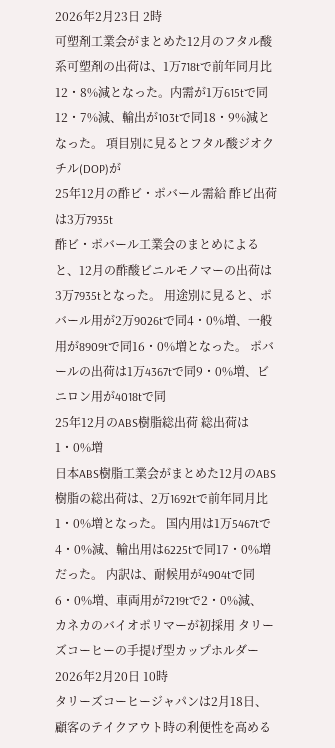2026年2月23日 2時
可塑剤工業会がまとめた12月のフタル酸系可塑剤の出荷は、1万718tで前年同月比12・8%減となった。内需が1万615tで同12・7%減、輸出が103tで同18・9%減となった。 項目別に見るとフタル酸ジオクチル(DOP)が
25年12月の酢ビ・ポバール需給 酢ビ出荷は3万7935t
酢ビ・ポバール工業会のまとめによると、12月の酢酸ビニルモノマーの出荷は3万7935tとなった。 用途別に見ると、ポバール用が2万9026tで同4・0%増、一般用が8909tで同16・0%増となった。 ポバールの出荷は1万4367tで同9・0%増、ビニロン用が4018tで同
25年12月のABS樹脂総出荷 総出荷は1・0%増
日本ABS樹脂工業会がまとめた12月のABS樹脂の総出荷は、2万1692tで前年同月比1・0%増となった。 国内用は1万5467tで4・0%減、輸出用は6225tで同17・0%増だった。 内訳は、耐候用が4904tで同6・0%増、車両用が7219tで2・0%減、
カネカのバイオポリマーが初採用 タリーズコーヒーの手提げ型カップホルダー
2026年2月20日 10時
タリーズコーヒージャパンは2月18日、顧客のテイクアウト時の利便性を高める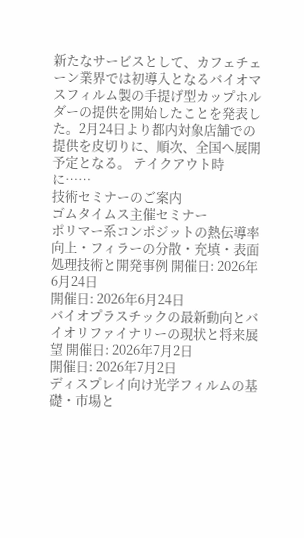新たなサービスとして、カフェチェーン業界では初導入となるバイオマスフィルム製の手提げ型カップホルダーの提供を開始したことを発表した。2月24日より都内対象店舗での提供を皮切りに、順次、全国へ展開予定となる。 テイクアウト時に……
技術セミナーのご案内
ゴムタイムス主催セミナー
ポリマー系コンポジットの熱伝導率向上・フィラーの分散・充填・表面処理技術と開発事例 開催日: 2026年6月24日
開催日: 2026年6月24日
バイオプラスチックの最新動向とバイオリファイナリーの現状と将来展望 開催日: 2026年7月2日
開催日: 2026年7月2日
ディスプレイ向け光学フィルムの基礎・市場と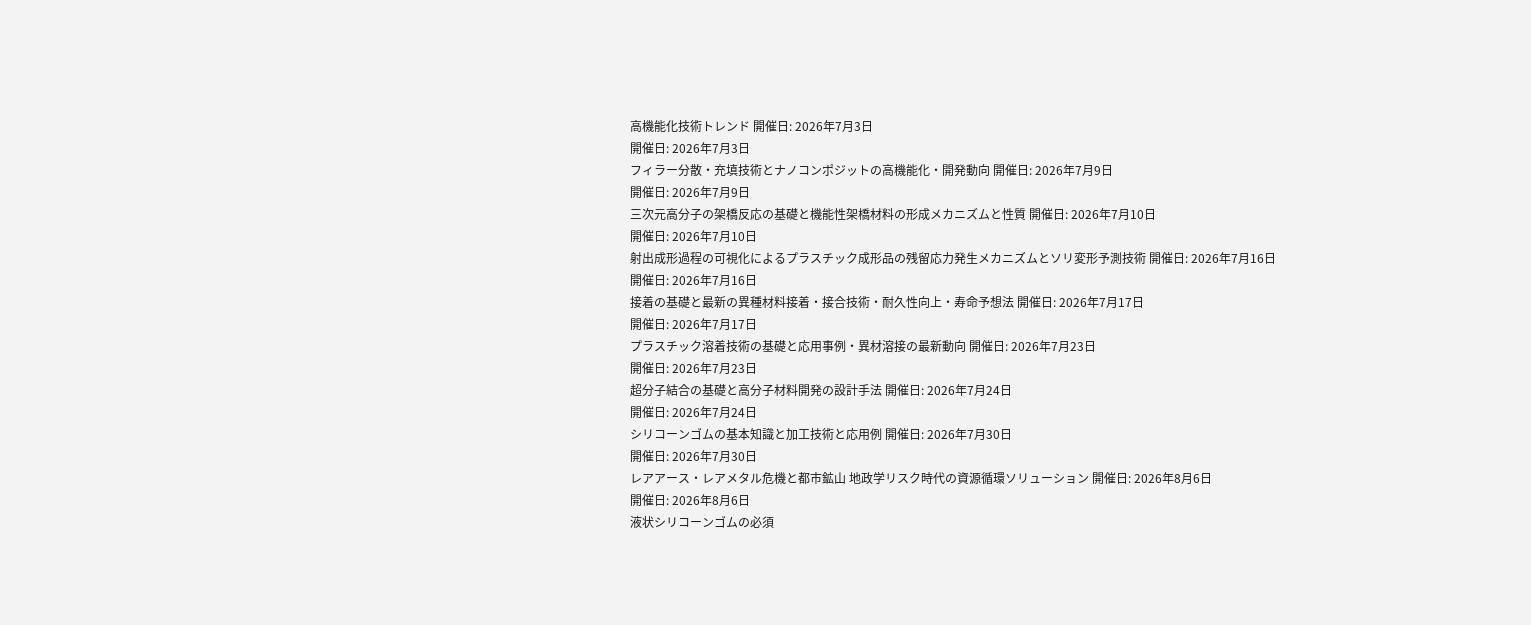高機能化技術トレンド 開催日: 2026年7月3日
開催日: 2026年7月3日
フィラー分散・充填技術とナノコンポジットの高機能化・開発動向 開催日: 2026年7月9日
開催日: 2026年7月9日
三次元高分子の架橋反応の基礎と機能性架橋材料の形成メカニズムと性質 開催日: 2026年7月10日
開催日: 2026年7月10日
射出成形過程の可視化によるプラスチック成形品の残留応力発生メカニズムとソリ変形予測技術 開催日: 2026年7月16日
開催日: 2026年7月16日
接着の基礎と最新の異種材料接着・接合技術・耐久性向上・寿命予想法 開催日: 2026年7月17日
開催日: 2026年7月17日
プラスチック溶着技術の基礎と応用事例・異材溶接の最新動向 開催日: 2026年7月23日
開催日: 2026年7月23日
超分子結合の基礎と高分子材料開発の設計手法 開催日: 2026年7月24日
開催日: 2026年7月24日
シリコーンゴムの基本知識と加工技術と応用例 開催日: 2026年7月30日
開催日: 2026年7月30日
レアアース・レアメタル危機と都市鉱山 地政学リスク時代の資源循環ソリューション 開催日: 2026年8月6日
開催日: 2026年8月6日
液状シリコーンゴムの必須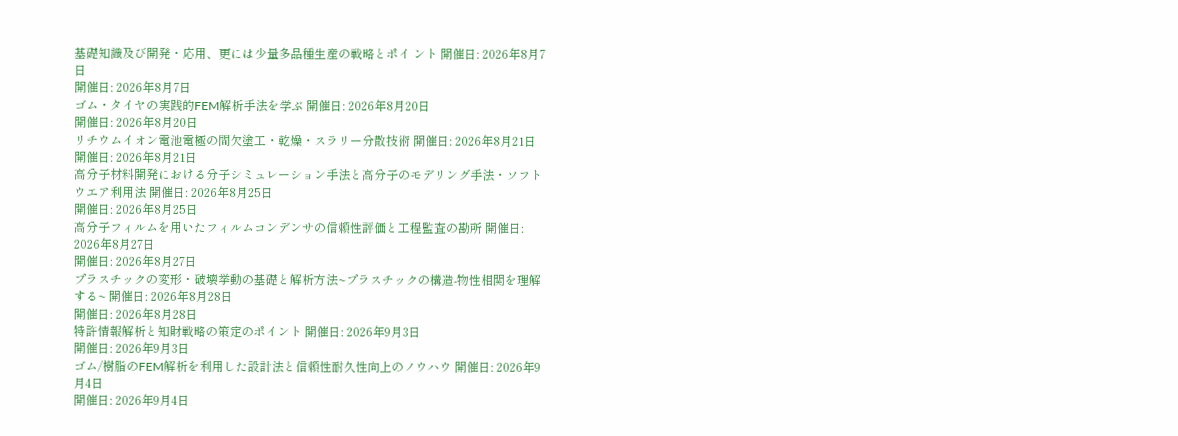基礎知識及び開発・応用、更には少量多品種生産の戦略とポイ ント 開催日: 2026年8月7日
開催日: 2026年8月7日
ゴム・タイヤの実践的FEM解析手法を学ぶ 開催日: 2026年8月20日
開催日: 2026年8月20日
リチウムイオン電池電極の間欠塗工・乾燥・スラリー分散技術 開催日: 2026年8月21日
開催日: 2026年8月21日
高分子材料開発における分子シミュレーション手法と高分子のモデリング手法・ソフトウエア利用法 開催日: 2026年8月25日
開催日: 2026年8月25日
高分子フィルムを用いたフィルムコンデンサの信頼性評価と工程監査の勘所 開催日: 2026年8月27日
開催日: 2026年8月27日
プラスチックの変形・破壊挙動の基礎と解析方法~プラスチックの構造-物性相関を理解する~ 開催日: 2026年8月28日
開催日: 2026年8月28日
特許情報解析と知財戦略の策定のポイント 開催日: 2026年9月3日
開催日: 2026年9月3日
ゴム/樹脂のFEM解析を利用した設計法と信頼性耐久性向上のノウハウ 開催日: 2026年9月4日
開催日: 2026年9月4日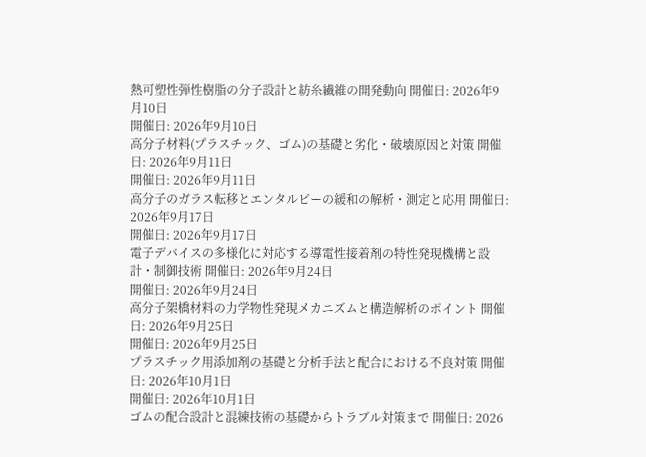熱可塑性弾性樹脂の分子設計と紡糸繊維の開発動向 開催日: 2026年9月10日
開催日: 2026年9月10日
高分子材料(プラスチック、ゴム)の基礎と劣化・破壊原因と対策 開催日: 2026年9月11日
開催日: 2026年9月11日
高分子のガラス転移とエンタルピーの緩和の解析・測定と応用 開催日: 2026年9月17日
開催日: 2026年9月17日
電子デバイスの多様化に対応する導電性接着剤の特性発現機構と設計・制御技術 開催日: 2026年9月24日
開催日: 2026年9月24日
高分子架橋材料の力学物性発現メカニズムと構造解析のポイント 開催日: 2026年9月25日
開催日: 2026年9月25日
プラスチック用添加剤の基礎と分析手法と配合における不良対策 開催日: 2026年10月1日
開催日: 2026年10月1日
ゴムの配合設計と混練技術の基礎からトラブル対策まで 開催日: 2026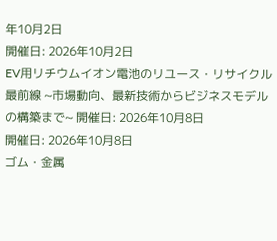年10月2日
開催日: 2026年10月2日
EV用リチウムイオン電池のリユース・リサイクル最前線 ~市場動向、最新技術からビジネスモデルの構築まで~ 開催日: 2026年10月8日
開催日: 2026年10月8日
ゴム・金属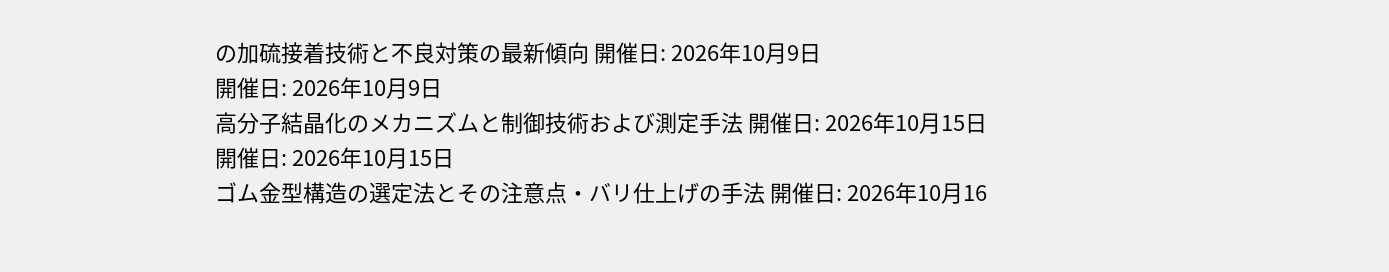の加硫接着技術と不良対策の最新傾向 開催日: 2026年10月9日
開催日: 2026年10月9日
高分子結晶化のメカニズムと制御技術および測定手法 開催日: 2026年10月15日
開催日: 2026年10月15日
ゴム金型構造の選定法とその注意点・バリ仕上げの手法 開催日: 2026年10月16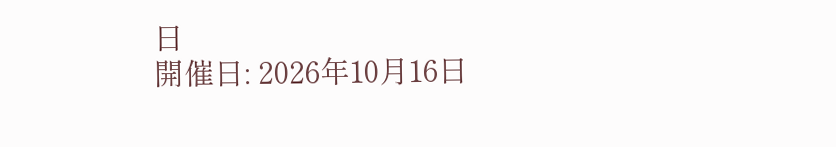日
開催日: 2026年10月16日